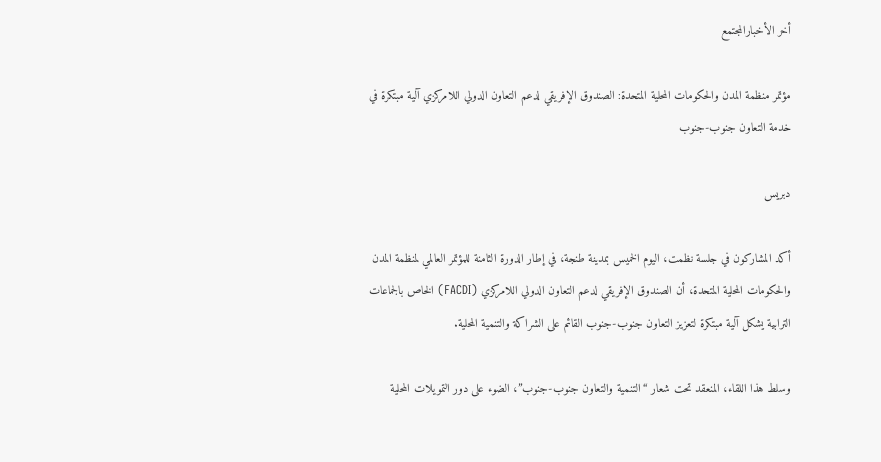أخر الأخبارالمجتمع

مؤتمر منظمة المدن والحكومات المحلية المتحدة: الصندوق الإفريقي لدعم التعاون الدولي اللامركزي آلية مبتكرة في خدمة التعاون جنوب-جنوب

دبريس

أكد المشاركون في جلسة نظمت، اليوم الخميس بمدينة طنجة، في إطار الدورة الثامنة للمؤتمر العالمي لمنظمة المدن والحكومات المحلية المتحدة، أن الصندوق الإفريقي لدعم التعاون الدولي اللامركزي (FACDI) الخاص بالجماعات الترابية يشكل آلية مبتكرة لتعزيز التعاون جنوب-جنوب القائم على الشراكة والتنمية المحلية.

وسلط هذا اللقاء، المنعقد تحت شعار “التنمية والتعاون جنوب-جنوب”، الضوء على دور التمويلات المحلية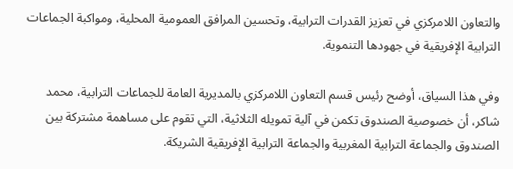والتعاون اللامركزي في تعزيز القدرات الترابية، وتحسين المرافق العمومية المحلية، ومواكبة الجماعات الترابية الإفريقية في جهودها التنموية.

وفي هذا السياق، أوضح رئيس قسم التعاون اللامركزي بالمديرية العامة للجماعات الترابية، محمد شاكر، أن خصوصية الصندوق تكمن في آلية تمويله الثلاثية، التي تقوم على مساهمة مشتركة بين الصندوق والجماعة الترابية المغربية والجماعة الترابية الإفريقية الشريكة.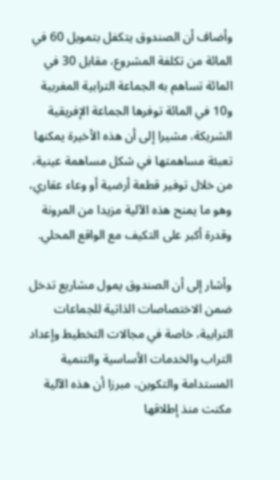وأضاف أن الصندوق يتكفل بتمويل 60 في المائة من تكلفة المشروع، مقابل 30 في المائة تساهم به الجماعة الترابية المغربية و10 في المائة توفرها الجماعة الإفريقية الشريكة، مشيرا إلى أن هذه الأخيرة يمكنها تعبئة مساهمتها في شكل مساهمة عينية، من خلال توفير قطعة أرضية أو وعاء عقاري، وهو ما يمنح هذه الآلية مزيدا من المرونة وقدرة أكبر على التكيف مع الواقع المحلي.

وأشار إلى أن الصندوق يمول مشاريع تدخل ضمن الاختصاصات الذاتية للجماعات الترابية، خاصة في مجالات التخطيط وإعداد التراب والخدمات الأساسية والتنمية المستدامة والتكوين، مبرزا أن هذه الآلية مكنت منذ إطلاقها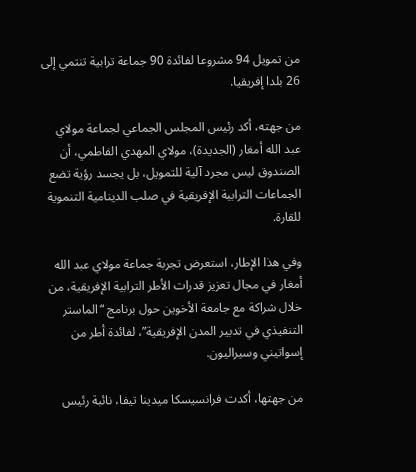من تمويل 94 مشروعا لفائدة 90 جماعة ترابية تنتمي إلى 26 بلدا إفريقيا.

من جهته، أكد رئيس المجلس الجماعي لجماعة مولاي عبد الله أمغار (الجديدة)، مولاي المهدي الفاطمي، أن الصندوق ليس مجرد آلية للتمويل، بل يجسد رؤية تضع الجماعات الترابية الإفريقية في صلب الدينامية التنموية للقارة.

وفي هذا الإطار، استعرض تجربة جماعة مولاي عبد الله أمغار في مجال تعزيز قدرات الأطر الترابية الإفريقية، من خلال شراكة مع جامعة الأخوين حول برنامج “الماستر التنفيذي في تدبير المدن الإفريقية”، لفائدة أطر من إسواتيني وسيراليون.

من جهتها، أكدت فرانسيسكا ميدينا تيفا، نائبة رئيس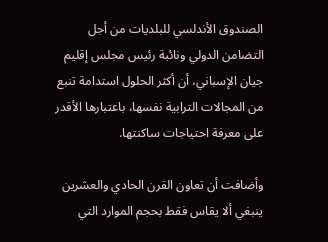الصندوق الأندلسي للبلديات من أجل التضامن الدولي ونائبة رئيس مجلس إقليم جيان الإسباني، أن أكثر الحلول استدامة تنبع من المجالات الترابية نفسها، باعتبارها الأقدر على معرفة احتياجات ساكنتها.

وأضافت أن تعاون القرن الحادي والعشرين ينبغي ألا يقاس فقط بحجم الموارد التي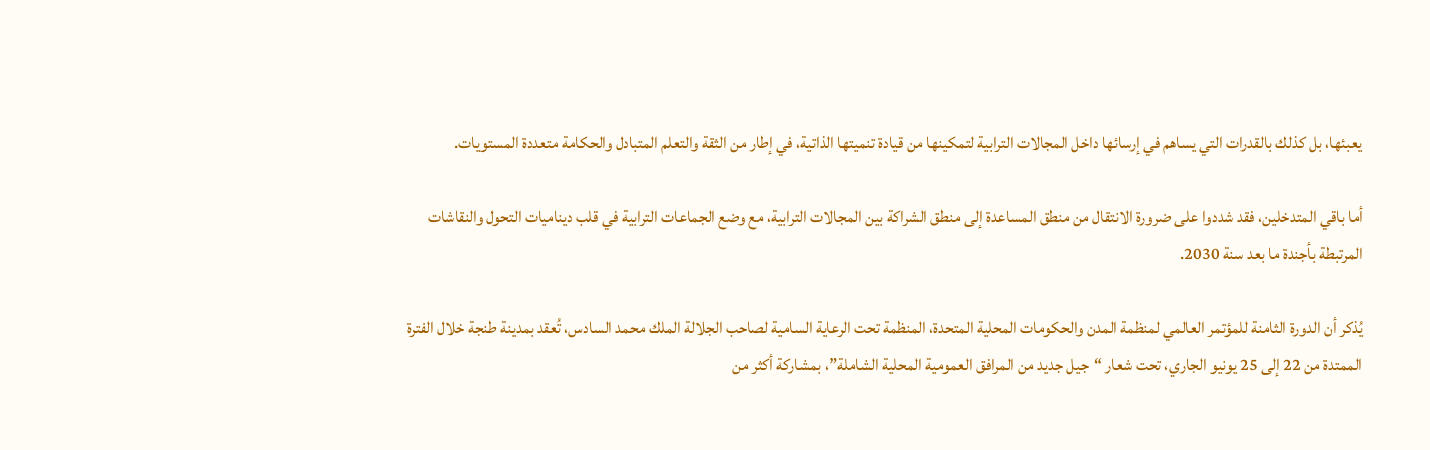يعبئها، بل كذلك بالقدرات التي يساهم في إرسائها داخل المجالات الترابية لتمكينها من قيادة تنميتها الذاتية، في إطار من الثقة والتعلم المتبادل والحكامة متعددة المستويات.

أما باقي المتدخلين، فقد شددوا على ضرورة الانتقال من منطق المساعدة إلى منطق الشراكة بين المجالات الترابية، مع وضع الجماعات الترابية في قلب ديناميات التحول والنقاشات المرتبطة بأجندة ما بعد سنة 2030.

يُذكر أن الدورة الثامنة للمؤتمر العالمي لمنظمة المدن والحكومات المحلية المتحدة، المنظمة تحت الرعاية السامية لصاحب الجلالة الملك محمد السادس، تُعقد بمدينة طنجة خلال الفترة الممتدة من 22 إلى 25 يونيو الجاري، تحت شعار “جيل جديد من المرافق العمومية المحلية الشاملة”، بمشاركة أكثر من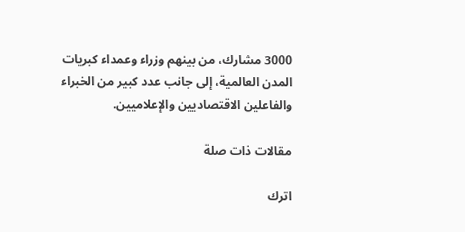3000 مشارك، من بينهم وزراء وعمداء كبريات المدن العالمية، إلى جانب عدد كبير من الخبراء والفاعلين الاقتصاديين والإعلاميين.

مقالات ذات صلة

اترك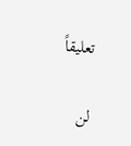تعليقاً

لن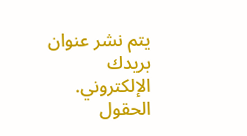يتم نشر عنوان بريدك الإلكتروني. الحقول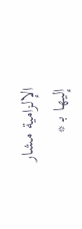الإلزامية مشار إليها بـ *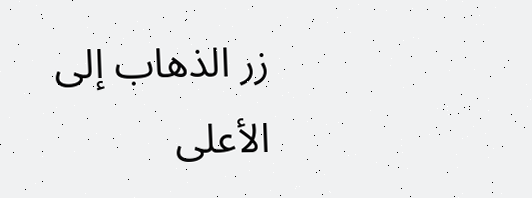زر الذهاب إلى الأعلى